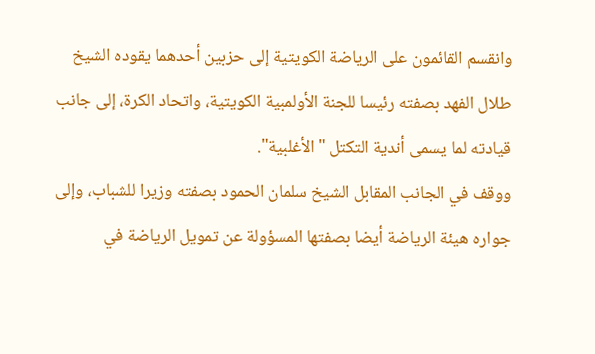وانقسم القائمون على الرياضة الكويتية إلى حزبين أحدهما يقوده الشيخ طلال الفهد بصفته رئيسا للجنة الأولمبية الكويتية، واتحاد الكرة، إلى جانب قيادته لما يسمى أندية التكتل "الأغلبية".
ووقف في الجانب المقابل الشيخ سلمان الحمود بصفته وزيرا للشباب، وإلى جواره هيئة الرياضة أيضا بصفتها المسؤولة عن تمويل الرياضة في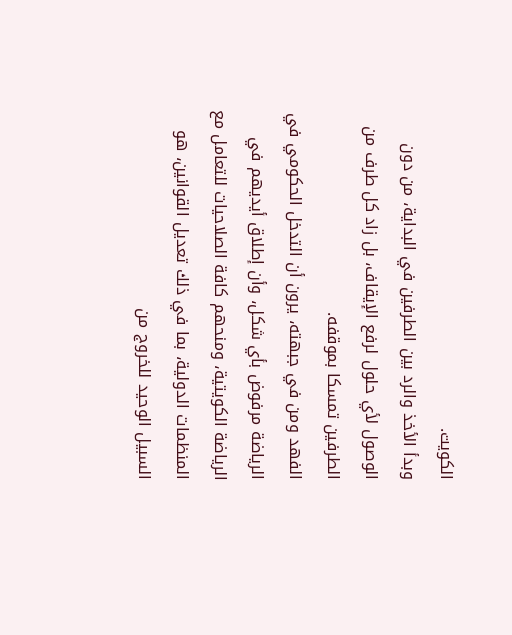الكويت.
وبدأ الأخذ والرد بين الطرفين في البداية، من دون الوصول لأي حلول لرفع الإيقاف، بل زاد كل طرف من الطرفين تمسكا بموقفه.
الفهد ومن في جبهته، يرون أن التدخل الحكومي في الرياضة مرفوض بأي شكل، وأن إطلاق أيديهم في الرياضة الكويتية، ومنحهم كافة الصلاحيات للتعامل مع المنظمات الدولية، بما في ذلك تعديل القوانين، هو السبيل الوحيد للخروج من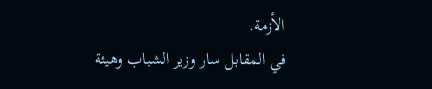الأزمة.
في المقابل سار وزير الشباب وهيئة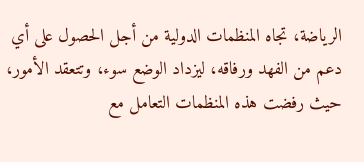الرياضة، تجاه المنظمات الدولية من أجل الحصول على أي دعم من الفهد ورفاقه، ليزداد الوضع سوء، وتتعقد الأمور، حيث رفضت هذه المنظمات التعامل مع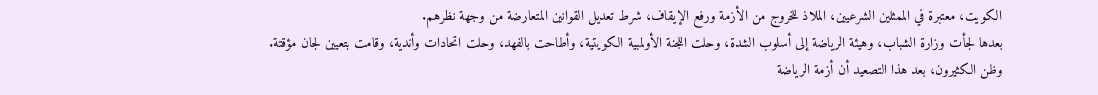الكويت، معتبرة في الممثلين الشرعيين، الملاذ للخروج من الأزمة ورفع الإيقاف، شرط تعديل القوانين المتعارضة من وجهة نظرهم.
بعدها لجأت وزارة الشباب، وهيئة الرياضة إلى أسلوب الشدة، وحلت اللجنة الأولمبية الكويتية، وأطاحت بالفهد، وحلت اتحادات وأندية، وقامت بتعيين لجان مؤقتة.
وظن الكثيرون، بعد هذا التصعيد أن أزمة الرياضة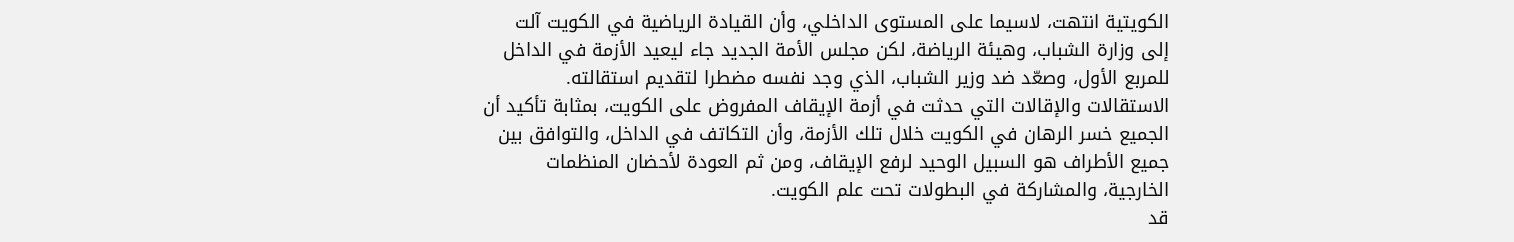الكويتية انتهت، لاسيما على المستوى الداخلي، وأن القيادة الرياضية في الكويت آلت إلى وزارة الشباب، وهيئة الرياضة، لكن مجلس الأمة الجديد جاء ليعيد الأزمة في الداخل للمربع الأول، وصعّد ضد وزير الشباب، الذي وجد نفسه مضطرا لتقديم استقالته.
الاستقالات والإقالات التي حدثت في أزمة الإيقاف المفروض على الكويت، بمثابة تأكيد أن الجميع خسر الرهان في الكويت خلال تلك الأزمة، وأن التكاتف في الداخل، والتوافق بين جميع الأطراف هو السبيل الوحيد لرفع الإيقاف، ومن ثم العودة لأحضان المنظمات الخارجية، والمشاركة في البطولات تحت علم الكويت.
قد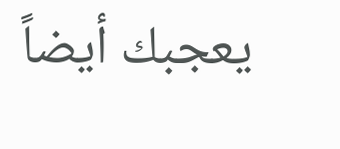يعجبك أيضاً